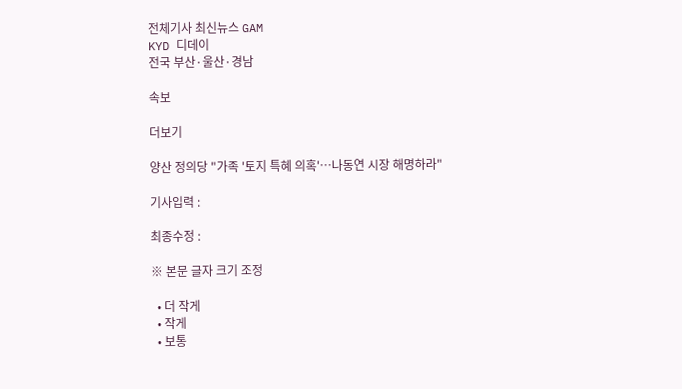전체기사 최신뉴스 GAM
KYD 디데이
전국 부산·울산·경남

속보

더보기

양산 정의당 "가족 '토지 특혜 의혹'…나동연 시장 해명하라"

기사입력 :

최종수정 :

※ 본문 글자 크기 조정

  • 더 작게
  • 작게
  • 보통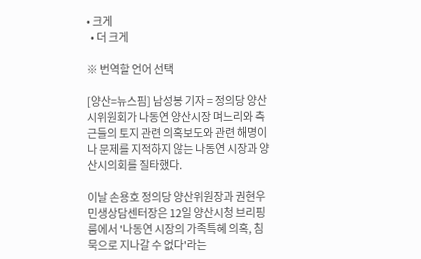• 크게
  • 더 크게

※ 번역할 언어 선택

[양산=뉴스핌] 남성봉 기자 = 정의당 양산시위원회가 나동연 양산시장 며느리와 측근들의 토지 관련 의혹보도와 관련 해명이나 문제를 지적하지 않는 나동연 시장과 양산시의회를 질타했다.

이날 손용호 정의당 양산위원장과 권현우 민생상담센터장은 12일 양산시청 브리핑룸에서 '나동연 시장의 가족특혜 의혹, 침묵으로 지나갈 수 없다'라는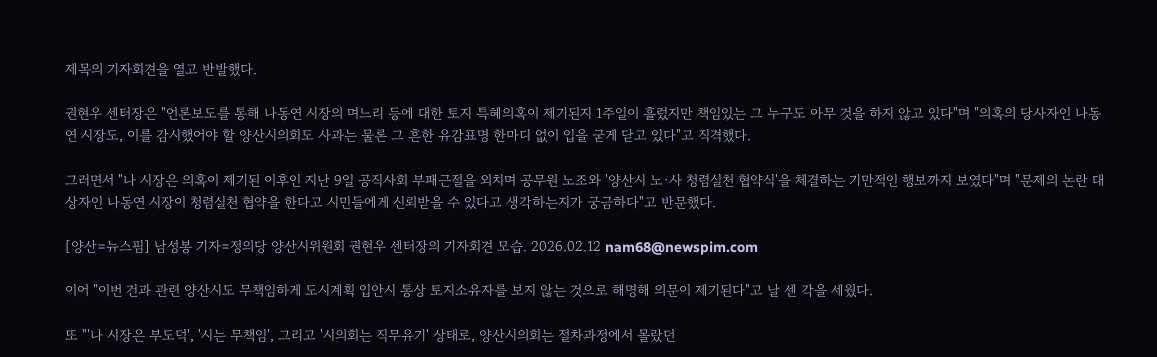제목의 기자회견을 열고 반발했다.

권현우 센터장은 "언론보도를 통해 나동연 시장의 며느리 등에 대한 토지 특혜의혹이 제기된지 1주일이 흘렀지만 책임있는 그 누구도 아무 것을 하지 않고 있다"며 "의혹의 당사자인 나동연 시장도, 이를 감시했어야 할 양산시의회도 사과는 물론 그 흔한 유감표명 한마디 없이 입을 굳게 닫고 있다"고 직격했다.

그러면서 "나 시장은 의혹이 제기된 이후인 지난 9일 공직사회 부패근절을 외치며 공무원 노조와 '양산시 노·사 청렴실천 협약식'을 체결하는 기만적인 행보까지 보였다"며 "문제의 논란 대상자인 나동연 시장이 청렴실천 협약을 한다고 시민들에게 신뢰받을 수 있다고 생각하는지가 궁금하다"고 반문했다.

[양산=뉴스핌] 남성봉 기자=정의당 양산시위원회 권현우 센터장의 기자회견 모습. 2026.02.12 nam68@newspim.com

이어 "이번 건과 관련 양산시도 무책임하게 도시계획 입안시 통상 토지소유자를 보지 않는 것으로 해명해 의문이 제기된다"고 날 센 각을 세웠다.

또 "'나 시장은 부도덕', '시는 무책임', 그리고 '시의회는 직무유기' 상태로, 양산시의회는 절차과정에서 몰랐던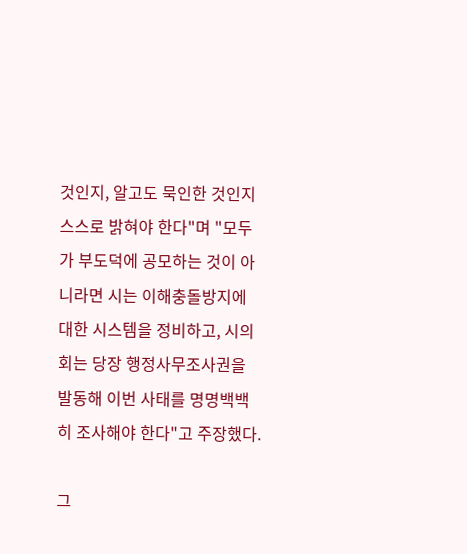것인지, 알고도 묵인한 것인지 스스로 밝혀야 한다"며 "모두가 부도덕에 공모하는 것이 아니라면 시는 이해충돌방지에 대한 시스템을 정비하고, 시의회는 당장 행정사무조사권을 발동해 이번 사태를 명명백백히 조사해야 한다"고 주장했다.

그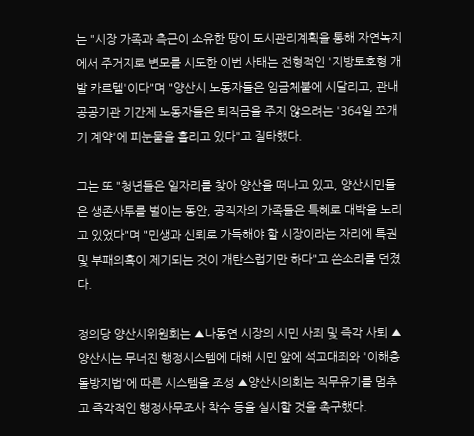는 "시장 가족과 측근이 소유한 땅이 도시관리계획을 통해 자연녹지에서 주거지로 변모를 시도한 이번 사태는 전형적인 '지방토호형 개발 카르텔'이다"며 "양산시 노동자들은 임금체불에 시달리고, 관내 공공기관 기간제 노동자들은 퇴직금을 주지 않으려는 '364일 쪼개기 계약'에 피눈물을 흘리고 있다"고 질타했다.

그는 또 "청년들은 일자리를 찾아 양산을 떠나고 있고, 양산시민들은 생존사투를 벌이는 동안, 공직자의 가족들은 특혜로 대박을 노리고 있었다"며 "민생과 신뢰로 가득해야 할 시장이라는 자리에 특권 및 부패의혹이 제기되는 것이 개탄스럽기만 하다"고 쓴소리를 던졌다.

정의당 양산시위원회는 ▲나동연 시장의 시민 사죄 및 즉각 사퇴 ▲양산시는 무너진 행정시스템에 대해 시민 앞에 석고대죄와 '이해충돌방지법'에 따른 시스템을 조성 ▲양산시의회는 직무유기를 멈추고 즉각적인 행정사무조사 착수 등을 실시할 것을 촉구했다.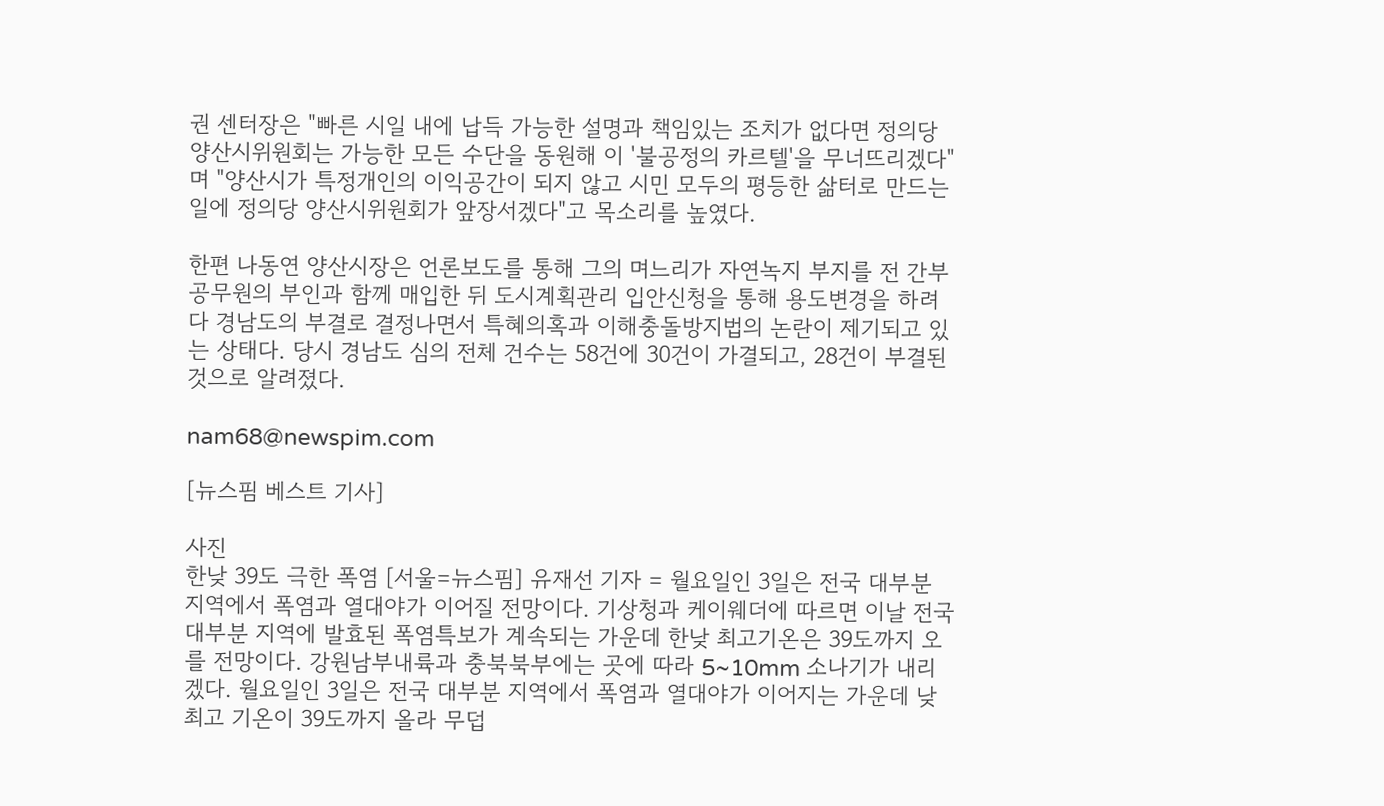권 센터장은 "빠른 시일 내에 납득 가능한 설명과 책임있는 조치가 없다면 정의당 양산시위원회는 가능한 모든 수단을 동원해 이 '불공정의 카르텔'을 무너뜨리겠다"며 "양산시가 특정개인의 이익공간이 되지 않고 시민 모두의 평등한 삶터로 만드는 일에 정의당 양산시위원회가 앞장서겠다"고 목소리를 높였다.

한편 나동연 양산시장은 언론보도를 통해 그의 며느리가 자연녹지 부지를 전 간부공무원의 부인과 함께 매입한 뒤 도시계획관리 입안신청을 통해 용도변경을 하려다 경남도의 부결로 결정나면서 특혜의혹과 이해충돌방지법의 논란이 제기되고 있는 상태다. 당시 경남도 심의 전체 건수는 58건에 30건이 가결되고, 28건이 부결된 것으로 알려졌다.

nam68@newspim.com

[뉴스핌 베스트 기사]

사진
한낮 39도 극한 폭염 [서울=뉴스핌] 유재선 기자 = 월요일인 3일은 전국 대부분 지역에서 폭염과 열대야가 이어질 전망이다. 기상청과 케이웨더에 따르면 이날 전국 대부분 지역에 발효된 폭염특보가 계속되는 가운데 한낮 최고기온은 39도까지 오를 전망이다. 강원남부내륙과 충북북부에는 곳에 따라 5~10mm 소나기가 내리겠다. 월요일인 3일은 전국 대부분 지역에서 폭염과 열대야가 이어지는 가운데 낮 최고 기온이 39도까지 올라 무덥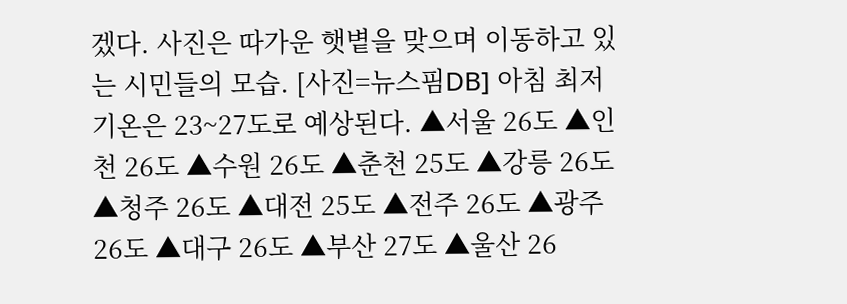겠다. 사진은 따가운 햇볕을 맞으며 이동하고 있는 시민들의 모습. [사진=뉴스핌DB] 아침 최저기온은 23~27도로 예상된다. ▲서울 26도 ▲인천 26도 ▲수원 26도 ▲춘천 25도 ▲강릉 26도 ▲청주 26도 ▲대전 25도 ▲전주 26도 ▲광주 26도 ▲대구 26도 ▲부산 27도 ▲울산 26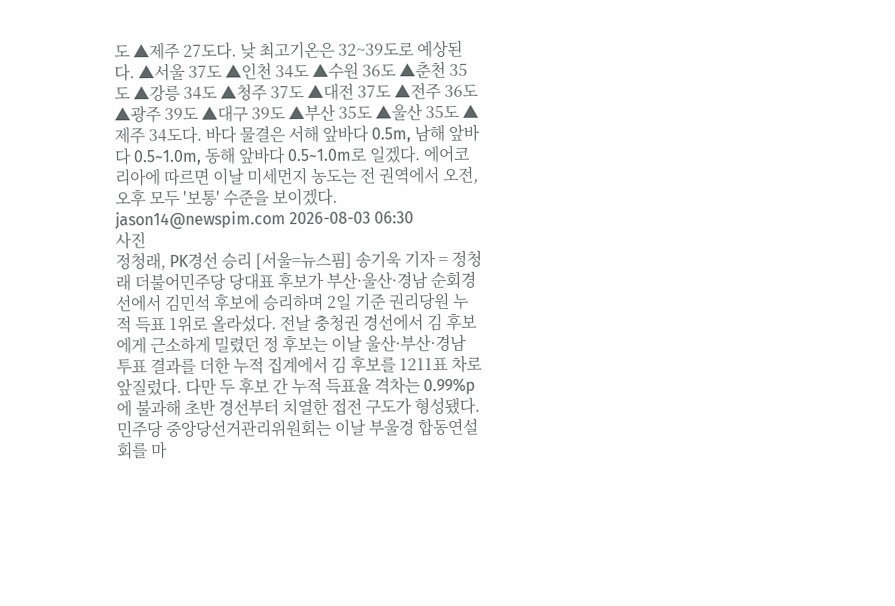도 ▲제주 27도다. 낮 최고기온은 32~39도로 예상된다. ▲서울 37도 ▲인천 34도 ▲수원 36도 ▲춘천 35도 ▲강릉 34도 ▲청주 37도 ▲대전 37도 ▲전주 36도 ▲광주 39도 ▲대구 39도 ▲부산 35도 ▲울산 35도 ▲제주 34도다. 바다 물결은 서해 앞바다 0.5m, 남해 앞바다 0.5~1.0m, 동해 앞바다 0.5~1.0m로 일겠다. 에어코리아에 따르면 이날 미세먼지 농도는 전 권역에서 오전, 오후 모두 '보통' 수준을 보이겠다. jason14@newspim.com 2026-08-03 06:30
사진
정청래, PK경선 승리 [서울=뉴스핌] 송기욱 기자 = 정청래 더불어민주당 당대표 후보가 부산·울산·경남 순회경선에서 김민석 후보에 승리하며 2일 기준 권리당원 누적 득표 1위로 올라섰다. 전날 충청권 경선에서 김 후보에게 근소하게 밀렸던 정 후보는 이날 울산·부산·경남 투표 결과를 더한 누적 집계에서 김 후보를 1211표 차로 앞질렀다. 다만 두 후보 간 누적 득표율 격차는 0.99%p에 불과해 초반 경선부터 치열한 접전 구도가 형성됐다. 민주당 중앙당선거관리위원회는 이날 부울경 합동연설회를 마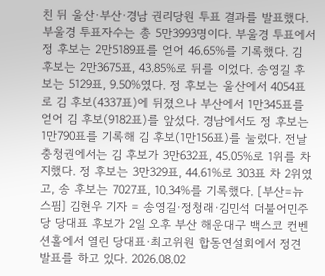친 뒤 울산·부산·경남 권리당원 투표 결과를 발표했다. 부울경 투표자수는 총 5만3993명이다. 부울경 투표에서 정 후보는 2만5189표를 얻어 46.65%를 기록했다. 김 후보는 2만3675표, 43.85%로 뒤를 이었다. 송영길 후보는 5129표, 9.50%였다. 정 후보는 울산에서 4054표로 김 후보(4337표)에 뒤졌으나 부산에서 1만345표를 얻어 김 후보(9182표)를 앞섰다. 경남에서도 정 후보는 1만790표를 기록해 김 후보(1만156표)를 눌렀다. 전날 충청권에서는 김 후보가 3만632표, 45.05%로 1위를 차지했다. 정 후보는 3만329표, 44.61%로 303표 차 2위였고, 송 후보는 7027표, 10.34%를 기록했다. [부산=뉴스핌] 김현우 기자 = 송영길·정청래·김민석 더불어민주당 당대표 후보가 2일 오후 부산 해운대구 백스코 컨벤션홀에서 열린 당대표·최고위원 합동연설회에서 정견 발표를 하고 있다. 2026.08.02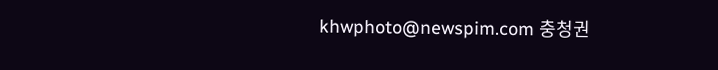khwphoto@newspim.com 충청권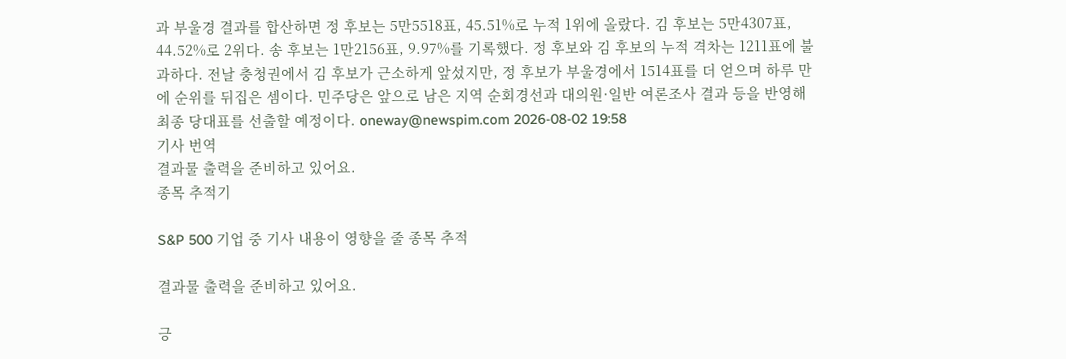과 부울경 결과를 합산하면 정 후보는 5만5518표, 45.51%로 누적 1위에 올랐다. 김 후보는 5만4307표, 44.52%로 2위다. 송 후보는 1만2156표, 9.97%를 기록했다. 정 후보와 김 후보의 누적 격차는 1211표에 불과하다. 전날 충청권에서 김 후보가 근소하게 앞섰지만, 정 후보가 부울경에서 1514표를 더 얻으며 하루 만에 순위를 뒤집은 셈이다. 민주당은 앞으로 남은 지역 순회경선과 대의원·일반 여론조사 결과 등을 반영해 최종 당대표를 선출할 예정이다. oneway@newspim.com 2026-08-02 19:58
기사 번역
결과물 출력을 준비하고 있어요.
종목 추적기

S&P 500 기업 중 기사 내용이 영향을 줄 종목 추적

결과물 출력을 준비하고 있어요.

긍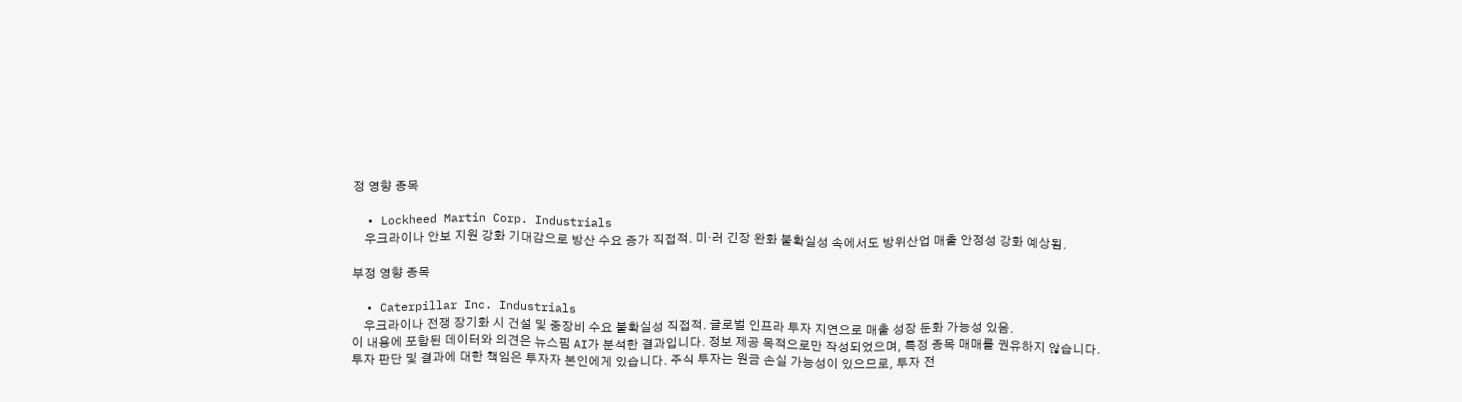정 영향 종목

  • Lockheed Martin Corp. Industrials
    우크라이나 안보 지원 강화 기대감으로 방산 수요 증가 직접적. 미·러 긴장 완화 불확실성 속에서도 방위산업 매출 안정성 강화 예상됨.

부정 영향 종목

  • Caterpillar Inc. Industrials
    우크라이나 전쟁 장기화 시 건설 및 중장비 수요 불확실성 직접적. 글로벌 인프라 투자 지연으로 매출 성장 둔화 가능성 있음.
이 내용에 포함된 데이터와 의견은 뉴스핌 AI가 분석한 결과입니다. 정보 제공 목적으로만 작성되었으며, 특정 종목 매매를 권유하지 않습니다. 투자 판단 및 결과에 대한 책임은 투자자 본인에게 있습니다. 주식 투자는 원금 손실 가능성이 있으므로, 투자 전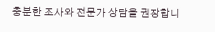충분한 조사와 전문가 상담을 권장합니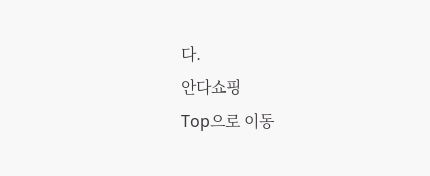다.
안다쇼핑
Top으로 이동